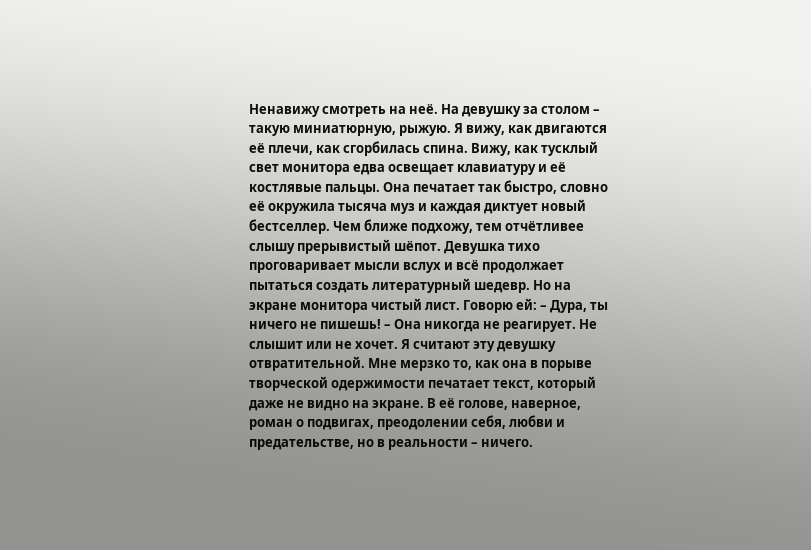Ненавижу смотреть на неё. На девушку за столом – такую миниатюрную, рыжую. Я вижу, как двигаются её плечи, как сгорбилась спина. Вижу, как тусклый свет монитора едва освещает клавиатуру и её костлявые пальцы. Она печатает так быстро, словно её окружила тысяча муз и каждая диктует новый бестселлер. Чем ближе подхожу, тем отчётливее слышу прерывистый шёпот. Девушка тихо проговаривает мысли вслух и всё продолжает пытаться создать литературный шедевр. Но на экране монитора чистый лист. Говорю ей: – Дура, ты ничего не пишешь! – Она никогда не реагирует. Не слышит или не хочет. Я считают эту девушку отвратительной. Мне мерзко то, как она в порыве творческой одержимости печатает текст, который даже не видно на экране. В её голове, наверное, роман о подвигах, преодолении себя, любви и предательстве, но в реальности – ничего.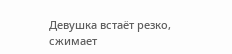Девушка встаёт резко, сжимает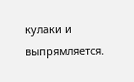кулаки и выпрямляется.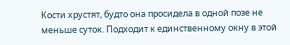Кости хрустят, будто она просидела в одной позе не меньше суток. Подходит к единственному окну в этой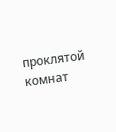проклятой комнат